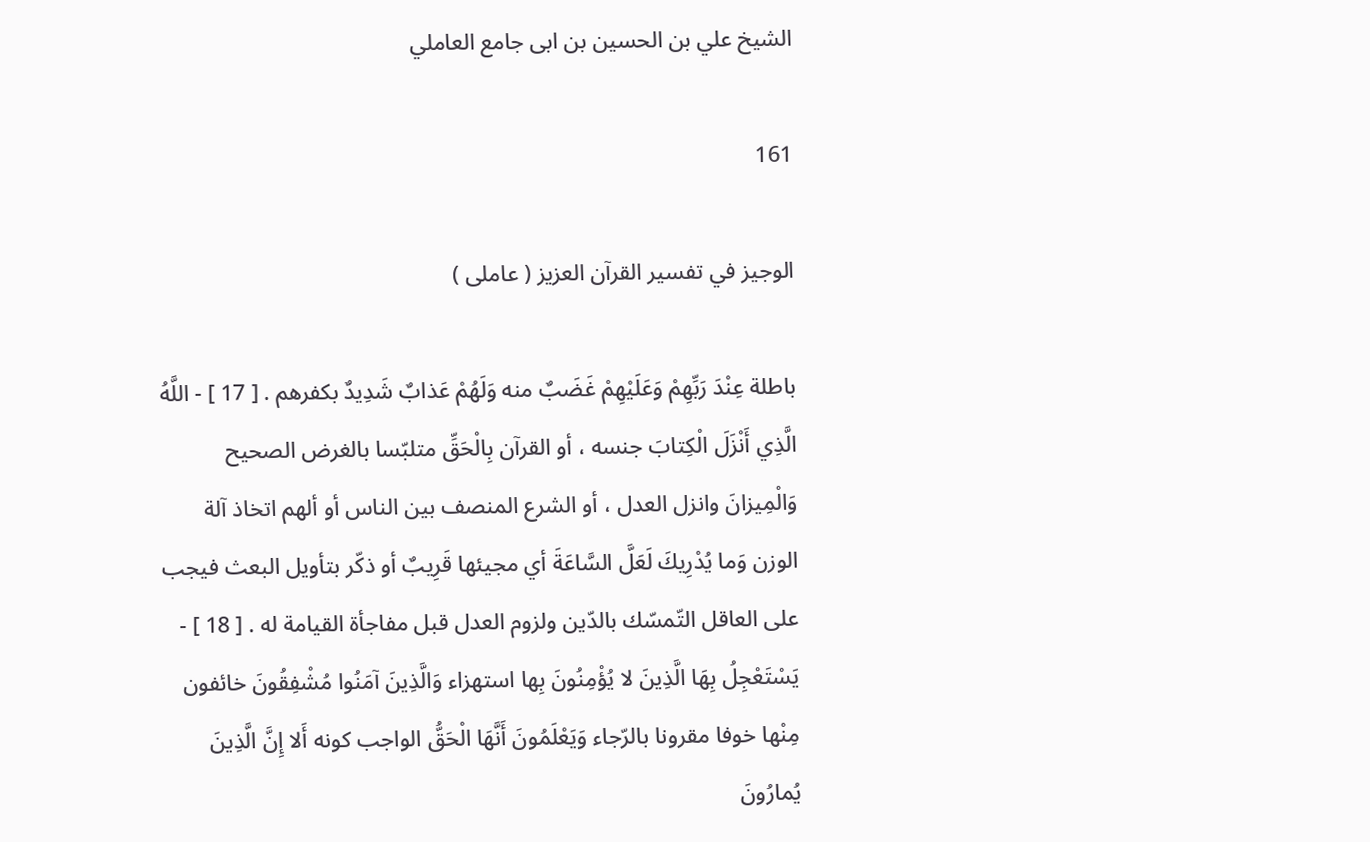الشيخ علي بن الحسين بن ابى جامع العاملي

161

الوجيز في تفسير القرآن العزيز ( عاملى )

باطلة عِنْدَ رَبِّهِمْ وَعَلَيْهِمْ غَضَبٌ منه وَلَهُمْ عَذابٌ شَدِيدٌ بكفرهم . [ 17 ] - اللَّهُ الَّذِي أَنْزَلَ الْكِتابَ جنسه ، أو القرآن بِالْحَقِّ متلبّسا بالغرض الصحيح وَالْمِيزانَ وانزل العدل ، أو الشرع المنصف بين الناس أو ألهم اتخاذ آلة الوزن وَما يُدْرِيكَ لَعَلَّ السَّاعَةَ أي مجيئها قَرِيبٌ أو ذكّر بتأويل البعث فيجب على العاقل التّمسّك بالدّين ولزوم العدل قبل مفاجأة القيامة له . [ 18 ] - يَسْتَعْجِلُ بِهَا الَّذِينَ لا يُؤْمِنُونَ بِها استهزاء وَالَّذِينَ آمَنُوا مُشْفِقُونَ خائفون مِنْها خوفا مقرونا بالرّجاء وَيَعْلَمُونَ أَنَّهَا الْحَقُّ الواجب كونه أَلا إِنَّ الَّذِينَ يُمارُونَ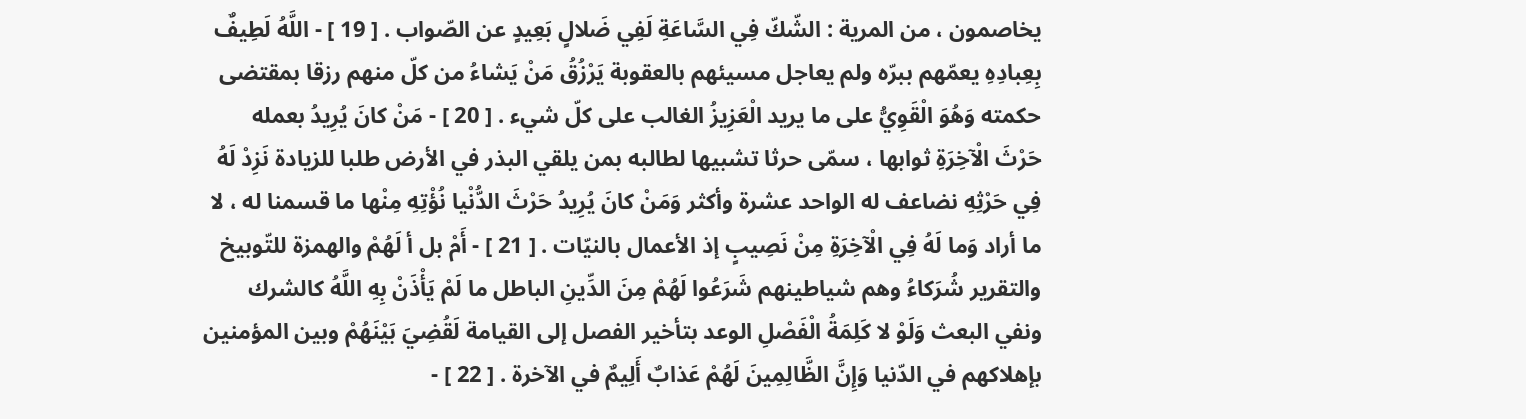يخاصمون ، من المرية : الشّكّ فِي السَّاعَةِ لَفِي ضَلالٍ بَعِيدٍ عن الصّواب . [ 19 ] - اللَّهُ لَطِيفٌ بِعِبادِهِ يعمّهم ببرّه ولم يعاجل مسيئهم بالعقوبة يَرْزُقُ مَنْ يَشاءُ من كلّ منهم رزقا بمقتضى حكمته وَهُوَ الْقَوِيُّ على ما يريد الْعَزِيزُ الغالب على كلّ شيء . [ 20 ] - مَنْ كانَ يُرِيدُ بعمله حَرْثَ الْآخِرَةِ ثوابها ، سمّى حرثا تشبيها لطالبه بمن يلقي البذر في الأرض طلبا للزيادة نَزِدْ لَهُ فِي حَرْثِهِ نضاعف له الواحد عشرة وأكثر وَمَنْ كانَ يُرِيدُ حَرْثَ الدُّنْيا نُؤْتِهِ مِنْها ما قسمنا له ، لا ما أراد وَما لَهُ فِي الْآخِرَةِ مِنْ نَصِيبٍ إذ الأعمال بالنيّات . [ 21 ] - أَمْ بل أ لَهُمْ والهمزة للتّوبيخ والتقرير شُرَكاءُ وهم شياطينهم شَرَعُوا لَهُمْ مِنَ الدِّينِ الباطل ما لَمْ يَأْذَنْ بِهِ اللَّهُ كالشرك ونفي البعث وَلَوْ لا كَلِمَةُ الْفَصْلِ الوعد بتأخير الفصل إلى القيامة لَقُضِيَ بَيْنَهُمْ وبين المؤمنين بإهلاكهم في الدّنيا وَإِنَّ الظَّالِمِينَ لَهُمْ عَذابٌ أَلِيمٌ في الآخرة . [ 22 ] -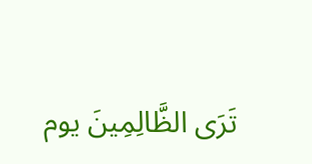تَرَى الظَّالِمِينَ يوم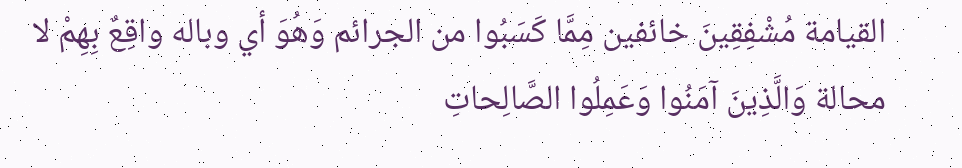القيامة مُشْفِقِينَ خائفين مِمَّا كَسَبُوا من الجرائم وَهُوَ أي وباله واقِعٌ بِهِمْ لا محالة وَالَّذِينَ آمَنُوا وَعَمِلُوا الصَّالِحاتِ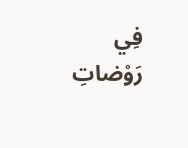فِي رَوْضاتِ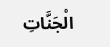الْجَنَّاتِ